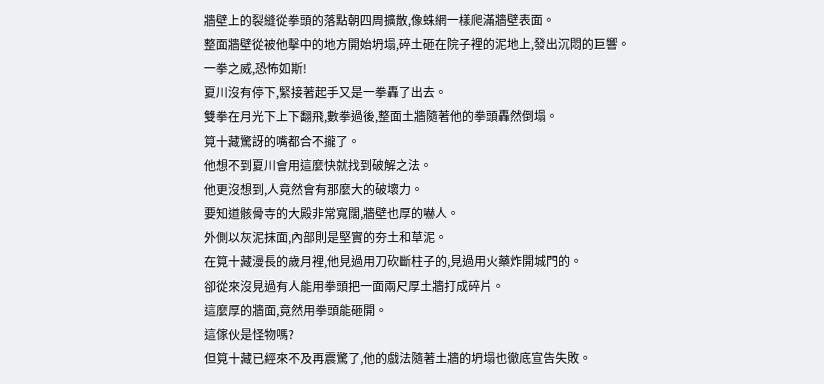牆壁上的裂縫從拳頭的落點朝四周擴散,像蛛網一樣爬滿牆壁表面。
整面牆壁從被他擊中的地方開始坍塌,碎土砸在院子裡的泥地上,發出沉悶的巨響。
一拳之威,恐怖如斯!
夏川沒有停下,緊接著起手又是一拳轟了出去。
雙拳在月光下上下翻飛,數拳過後,整面土牆隨著他的拳頭轟然倒塌。
筧十藏驚訝的嘴都合不攏了。
他想不到夏川會用這麼快就找到破解之法。
他更沒想到,人竟然會有那麼大的破壞力。
要知道骸骨寺的大殿非常寬闊,牆壁也厚的嚇人。
外側以灰泥抹面,內部則是堅實的夯土和草泥。
在筧十藏漫長的歲月裡,他見過用刀砍斷柱子的,見過用火藥炸開城門的。
卻從來沒見過有人能用拳頭把一面兩尺厚土牆打成碎片。
這麼厚的牆面,竟然用拳頭能砸開。
這傢伙是怪物嗎?
但筧十藏已經來不及再震驚了,他的戲法隨著土牆的坍塌也徹底宣告失敗。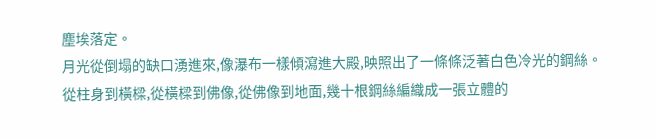塵埃落定。
月光從倒塌的缺口湧進來,像瀑布一樣傾瀉進大殿,映照出了一條條泛著白色冷光的鋼絲。
從柱身到橫樑,從橫樑到佛像,從佛像到地面,幾十根鋼絲編織成一張立體的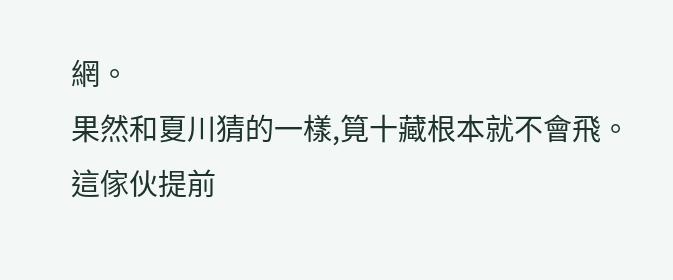網。
果然和夏川猜的一樣,筧十藏根本就不會飛。
這傢伙提前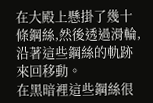在大殿上懸掛了幾十條鋼絲,然後透過滑輪,沿著這些鋼絲的軌跡來回移動。
在黑暗裡這些鋼絲很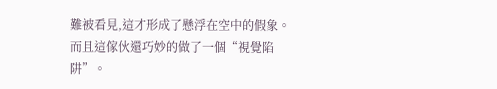難被看見,這才形成了懸浮在空中的假象。
而且這傢伙還巧妙的做了一個“視覺陷阱”。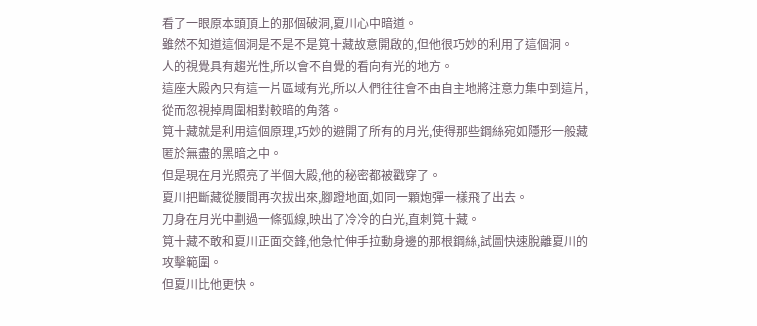看了一眼原本頭頂上的那個破洞,夏川心中暗道。
雖然不知道這個洞是不是不是筧十藏故意開啟的,但他很巧妙的利用了這個洞。
人的視覺具有趨光性,所以會不自覺的看向有光的地方。
這座大殿內只有這一片區域有光,所以人們往往會不由自主地將注意力集中到這片,從而忽視掉周圍相對較暗的角落。
筧十藏就是利用這個原理,巧妙的避開了所有的月光,使得那些鋼絲宛如隱形一般藏匿於無盡的黑暗之中。
但是現在月光照亮了半個大殿,他的秘密都被戳穿了。
夏川把斷藏從腰間再次拔出來,腳蹬地面,如同一顆炮彈一樣飛了出去。
刀身在月光中劃過一條弧線,映出了冷冷的白光,直刺筧十藏。
筧十藏不敢和夏川正面交鋒,他急忙伸手拉動身邊的那根鋼絲,試圖快速脫離夏川的攻擊範圍。
但夏川比他更快。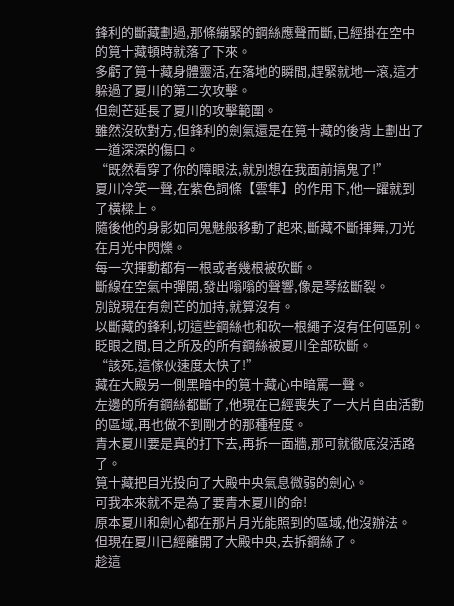鋒利的斷藏劃過,那條繃緊的鋼絲應聲而斷,已經掛在空中的筧十藏頓時就落了下來。
多虧了筧十藏身體靈活,在落地的瞬間,趕緊就地一滾,這才躲過了夏川的第二次攻擊。
但劍芒延長了夏川的攻擊範圍。
雖然沒砍對方,但鋒利的劍氣還是在筧十藏的後背上劃出了一道深深的傷口。
“既然看穿了你的障眼法,就別想在我面前搞鬼了!”
夏川冷笑一聲,在紫色詞條【雲隼】的作用下,他一躍就到了橫樑上。
隨後他的身影如同鬼魅般移動了起來,斷藏不斷揮舞,刀光在月光中閃爍。
每一次揮動都有一根或者幾根被砍斷。
斷線在空氣中彈開,發出嗡嗡的聲響,像是琴絃斷裂。
別說現在有劍芒的加持,就算沒有。
以斷藏的鋒利,切這些鋼絲也和砍一根繩子沒有任何區別。
眨眼之間,目之所及的所有鋼絲被夏川全部砍斷。
“該死,這傢伙速度太快了!”
藏在大殿另一側黑暗中的筧十藏心中暗罵一聲。
左邊的所有鋼絲都斷了,他現在已經喪失了一大片自由活動的區域,再也做不到剛才的那種程度。
青木夏川要是真的打下去,再拆一面牆,那可就徹底沒活路了。
筧十藏把目光投向了大殿中央氣息微弱的劍心。
可我本來就不是為了要青木夏川的命!
原本夏川和劍心都在那片月光能照到的區域,他沒辦法。
但現在夏川已經離開了大殿中央,去拆鋼絲了。
趁這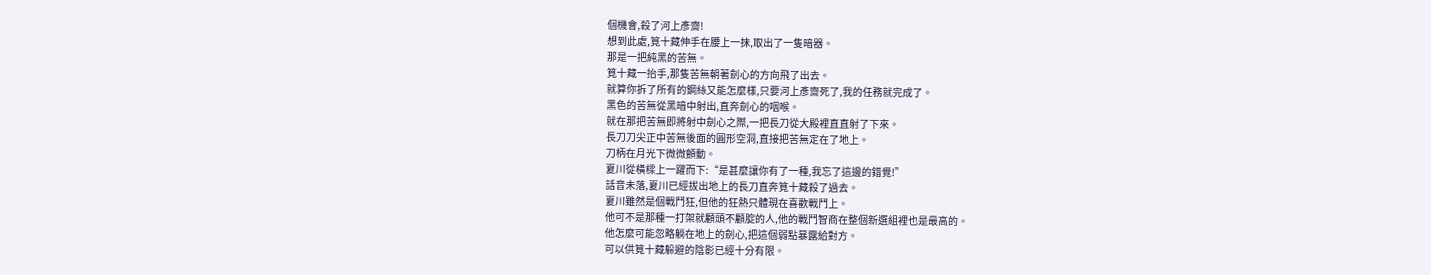個機會,殺了河上彥齋!
想到此處,筧十藏伸手在腰上一抹,取出了一隻暗器。
那是一把純黑的苦無。
筧十藏一抬手,那隻苦無朝著劍心的方向飛了出去。
就算你拆了所有的鋼絲又能怎麼樣,只要河上彥齋死了,我的任務就完成了。
黑色的苦無從黑暗中射出,直奔劍心的咽喉。
就在那把苦無即將射中劍心之際,一把長刀從大殿裡直直射了下來。
長刀刀尖正中苦無後面的圓形空洞,直接把苦無定在了地上。
刀柄在月光下微微顫動。
夏川從橫樑上一躍而下:“是甚麼讓你有了一種,我忘了這邊的錯覺!”
話音未落,夏川已經拔出地上的長刀直奔筧十藏殺了過去。
夏川雖然是個戰鬥狂,但他的狂熱只體現在喜歡戰鬥上。
他可不是那種一打架就顧頭不顧腚的人,他的戰鬥智商在整個新選組裡也是最高的。
他怎麼可能忽略躺在地上的劍心,把這個弱點暴露給對方。
可以供筧十藏躲避的陰影已經十分有限。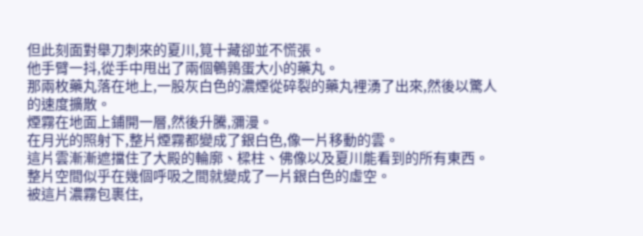但此刻面對舉刀刺來的夏川,筧十藏卻並不慌張。
他手臂一抖,從手中甩出了兩個鵪鶉蛋大小的藥丸。
那兩枚藥丸落在地上,一股灰白色的濃煙從碎裂的藥丸裡湧了出來,然後以驚人的速度擴散。
煙霧在地面上鋪開一層,然後升騰,瀰漫。
在月光的照射下,整片煙霧都變成了銀白色,像一片移動的雲。
這片雲漸漸遮擋住了大殿的輪廓、樑柱、佛像以及夏川能看到的所有東西。
整片空間似乎在幾個呼吸之間就變成了一片銀白色的虛空。
被這片濃霧包裹住,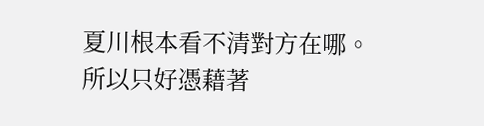夏川根本看不清對方在哪。
所以只好憑藉著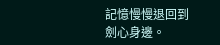記憶慢慢退回到劍心身邊。